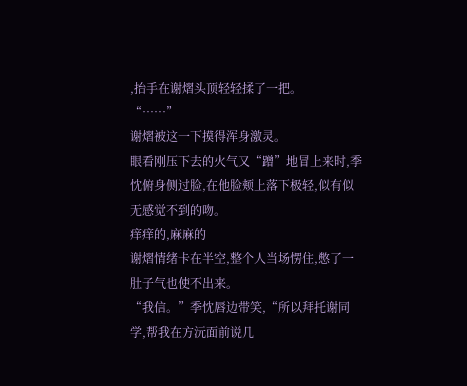,抬手在谢熠头顶轻轻揉了一把。
“……”
谢熠被这一下摸得浑身激灵。
眼看刚压下去的火气又“蹭”地冒上来时,季忱俯身侧过脸,在他脸颊上落下极轻,似有似无感觉不到的吻。
痒痒的,麻麻的
谢熠情绪卡在半空,整个人当场愣住,憋了一肚子气也使不出来。
“我信。”季忱唇边带笑,“所以拜托谢同学,帮我在方沅面前说几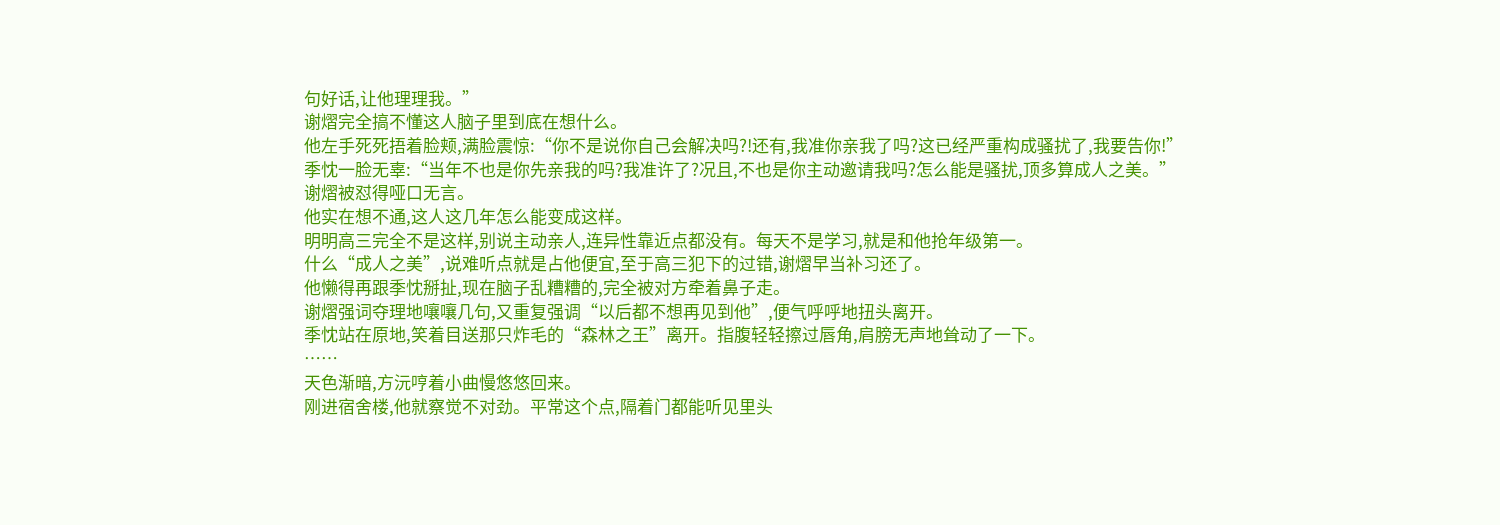句好话,让他理理我。”
谢熠完全搞不懂这人脑子里到底在想什么。
他左手死死捂着脸颊,满脸震惊:“你不是说你自己会解决吗?!还有,我准你亲我了吗?这已经严重构成骚扰了,我要告你!”
季忱一脸无辜:“当年不也是你先亲我的吗?我准许了?况且,不也是你主动邀请我吗?怎么能是骚扰,顶多算成人之美。”
谢熠被怼得哑口无言。
他实在想不通,这人这几年怎么能变成这样。
明明高三完全不是这样,别说主动亲人,连异性靠近点都没有。每天不是学习,就是和他抢年级第一。
什么“成人之美”,说难听点就是占他便宜,至于高三犯下的过错,谢熠早当补习还了。
他懒得再跟季忱掰扯,现在脑子乱糟糟的,完全被对方牵着鼻子走。
谢熠强词夺理地嚷嚷几句,又重复强调“以后都不想再见到他”,便气呼呼地扭头离开。
季忱站在原地,笑着目送那只炸毛的“森林之王”离开。指腹轻轻擦过唇角,肩膀无声地耸动了一下。
……
天色渐暗,方沅哼着小曲慢悠悠回来。
刚进宿舍楼,他就察觉不对劲。平常这个点,隔着门都能听见里头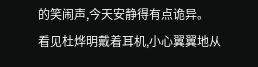的笑闹声,今天安静得有点诡异。
看见杜烨明戴着耳机,小心翼翼地从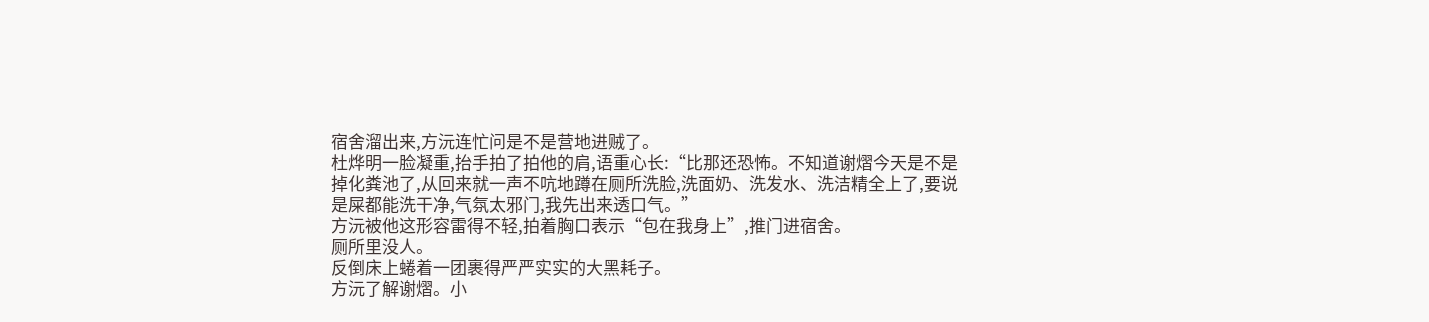宿舍溜出来,方沅连忙问是不是营地进贼了。
杜烨明一脸凝重,抬手拍了拍他的肩,语重心长:“比那还恐怖。不知道谢熠今天是不是掉化粪池了,从回来就一声不吭地蹲在厕所洗脸,洗面奶、洗发水、洗洁精全上了,要说是屎都能洗干净,气氛太邪门,我先出来透口气。”
方沅被他这形容雷得不轻,拍着胸口表示“包在我身上”,推门进宿舍。
厕所里没人。
反倒床上蜷着一团裹得严严实实的大黑耗子。
方沅了解谢熠。小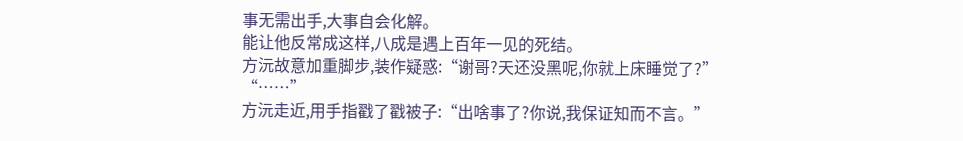事无需出手,大事自会化解。
能让他反常成这样,八成是遇上百年一见的死结。
方沅故意加重脚步,装作疑惑:“谢哥?天还没黑呢,你就上床睡觉了?”
“……”
方沅走近,用手指戳了戳被子:“出啥事了?你说,我保证知而不言。”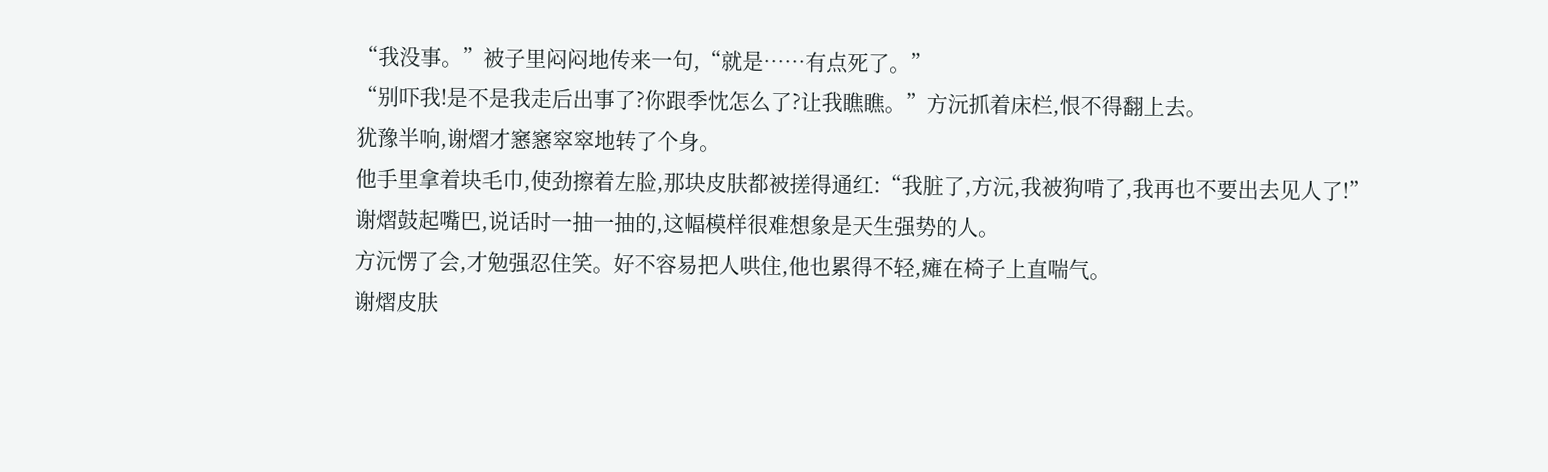“我没事。”被子里闷闷地传来一句,“就是……有点死了。”
“别吓我!是不是我走后出事了?你跟季忱怎么了?让我瞧瞧。”方沅抓着床栏,恨不得翻上去。
犹豫半响,谢熠才窸窸窣窣地转了个身。
他手里拿着块毛巾,使劲擦着左脸,那块皮肤都被搓得通红:“我脏了,方沅,我被狗啃了,我再也不要出去见人了!”
谢熠鼓起嘴巴,说话时一抽一抽的,这幅模样很难想象是天生强势的人。
方沅愣了会,才勉强忍住笑。好不容易把人哄住,他也累得不轻,瘫在椅子上直喘气。
谢熠皮肤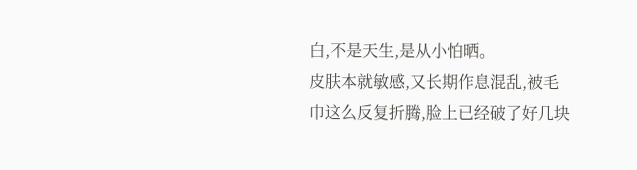白,不是天生,是从小怕晒。
皮肤本就敏感,又长期作息混乱,被毛巾这么反复折腾,脸上已经破了好几块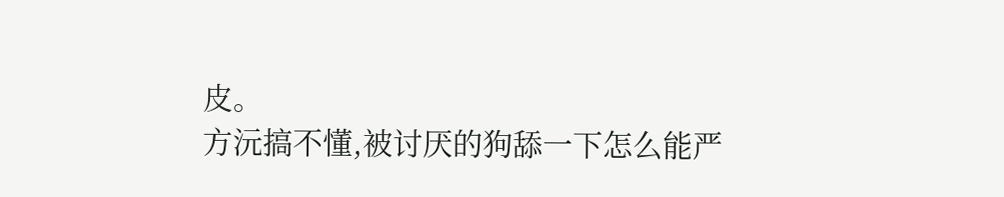皮。
方沅搞不懂,被讨厌的狗舔一下怎么能严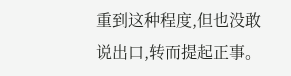重到这种程度,但也没敢说出口,转而提起正事。